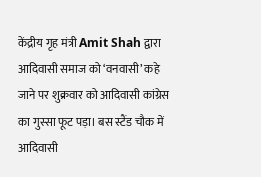केंद्रीय गृह मंत्री Amit Shah द्वारा आदिवासी समाज को ‘वनवासी’ कहे जाने पर शुक्रवार को आदिवासी कांग्रेस का गुस्सा फूट पड़ा। बस स्टैंड चौक में आदिवासी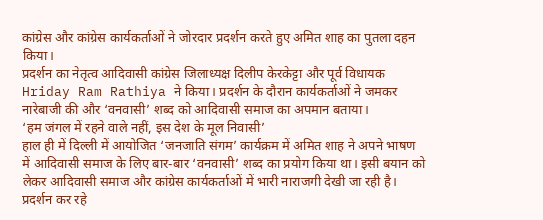कांग्रेस और कांग्रेस कार्यकर्ताओं ने जोरदार प्रदर्शन करते हुए अमित शाह का पुतला दहन किया।
प्रदर्शन का नेतृत्व आदिवासी कांग्रेस जिलाध्यक्ष दिलीप केरकेट्टा और पूर्व विधायक Hriday Ram Rathiya ने किया। प्रदर्शन के दौरान कार्यकर्ताओं ने जमकर नारेबाजी की और ‘वनवासी’ शब्द को आदिवासी समाज का अपमान बताया।
‘हम जंगल में रहने वाले नहीं, इस देश के मूल निवासी’
हाल ही में दिल्ली में आयोजित ‘जनजाति संगम’ कार्यक्रम में अमित शाह ने अपने भाषण में आदिवासी समाज के लिए बार-बार ‘वनवासी’ शब्द का प्रयोग किया था। इसी बयान को लेकर आदिवासी समाज और कांग्रेस कार्यकर्ताओं में भारी नाराजगी देखी जा रही है।
प्रदर्शन कर रहे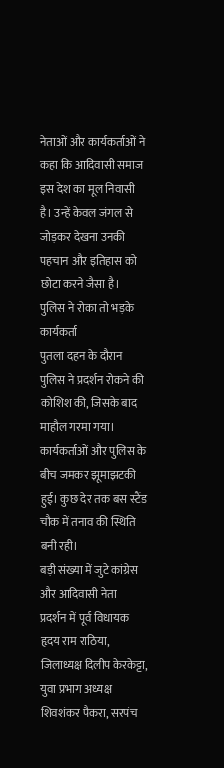नेताओं और कार्यकर्ताओं ने कहा कि आदिवासी समाज इस देश का मूल निवासी है। उन्हें केवल जंगल से जोड़कर देखना उनकी पहचान और इतिहास को छोटा करने जैसा है।
पुलिस ने रोका तो भड़के कार्यकर्ता
पुतला दहन के दौरान पुलिस ने प्रदर्शन रोकने की कोशिश की, जिसके बाद माहौल गरमा गया। कार्यकर्ताओं और पुलिस के बीच जमकर झूमाझटकी हुई। कुछ देर तक बस स्टैंड चौक में तनाव की स्थिति बनी रही।
बड़ी संख्या में जुटे कांग्रेस और आदिवासी नेता
प्रदर्शन में पूर्व विधायक हृदय राम राठिया, जिलाध्यक्ष दिलीप केरकेट्टा, युवा प्रभाग अध्यक्ष शिवशंकर पैकरा, सरपंच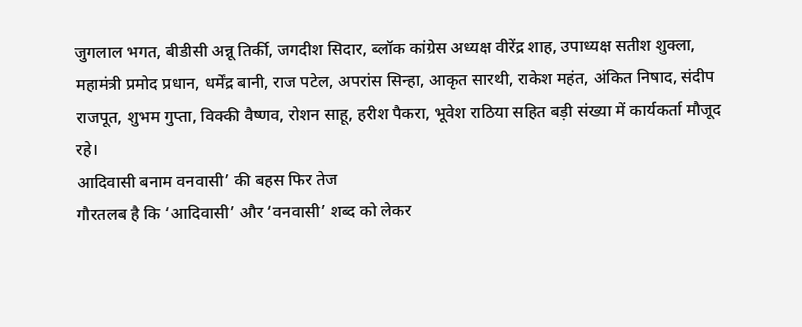जुगलाल भगत, बीडीसी अन्नू तिर्की, जगदीश सिदार, ब्लॉक कांग्रेस अध्यक्ष वीरेंद्र शाह, उपाध्यक्ष सतीश शुक्ला, महामंत्री प्रमोद प्रधान, धर्मेंद्र बानी, राज पटेल, अपरांस सिन्हा, आकृत सारथी, राकेश महंत, अंकित निषाद, संदीप राजपूत, शुभम गुप्ता, विक्की वैष्णव, रोशन साहू, हरीश पैकरा, भूवेश राठिया सहित बड़ी संख्या में कार्यकर्ता मौजूद रहे।
आदिवासी बनाम वनवासी’ की बहस फिर तेज
गौरतलब है कि ‘आदिवासी’ और ‘वनवासी’ शब्द को लेकर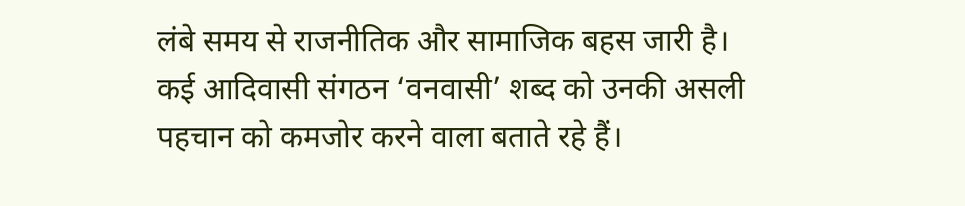लंबे समय से राजनीतिक और सामाजिक बहस जारी है। कई आदिवासी संगठन ‘वनवासी’ शब्द को उनकी असली पहचान को कमजोर करने वाला बताते रहे हैं।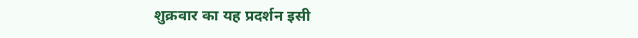शुक्रवार का यह प्रदर्शन इसी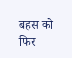बहस को फिर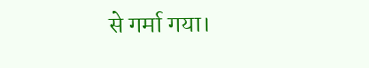से गर्मा गया।